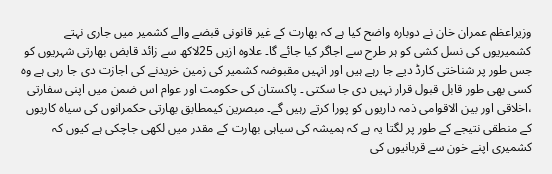وزیراعظم عمران خان نے دوبارہ واضح کیا ہے کہ بھارت کے غیر قانونی قبضے والے کشمیر میں جاری نہتے کشمیریوں کی نسل کشی کو ہر طرح سے اجاگر کیا جائے گا۔ علاوہ ازیں 25لاکھ سے زائد قابض بھارتی شہریوں کو جس طور پر شناختی کارڈ دیے جا رہے ہیں اور انہیں مقبوضہ کشمیر کی زمین خریدنے کی اجازت دی جا رہی ہے وہ کسی بھی طور قابل قبول قرار نہیں دی جا سکتی ۔ پاکستان کی حکومت اور عوام اس ضمن میں اپنی سفارتی ،اخلاقی اور بین الاقوامی ذمہ داریوں کو پورا کرتے رہیں گے۔ مبصرین کیمطابق بھارتی حکمرانوں کی سیاہ کاریوں کے منطقی نتیجے کے طور پر لگتا یہ ہے کہ ہمیشہ کی سیاہی بھارت کے مقدر میں لکھی جاچکی ہے کیوں کہ کشمیری اپنے خون سے قربانیوں کی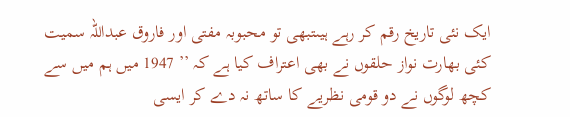ایک نئی تاریخ رقم کر رہے ہیںتبھی تو محبوبہ مفتی اور فاروق عبداللہ سمیت کئی بھارت نواز حلقوں نے بھی اعتراف کیا ہے کہ ’’ 1947 میں ہم میں سے کچھ لوگوں نے دو قومی نظریے کا ساتھ نہ دے کر ایسی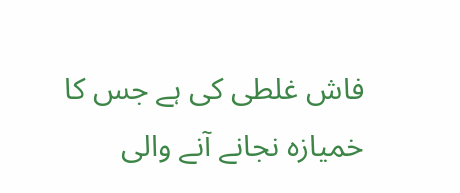فاش غلطی کی ہے جس کا خمیازہ نجانے آنے والی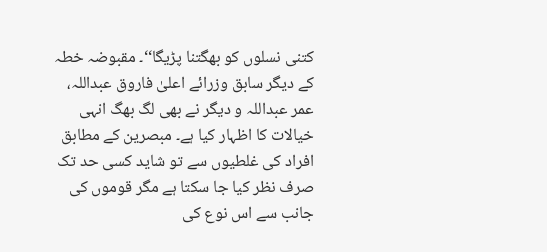کتنی نسلوں کو بھگتنا پڑیگا‘‘۔ مقبوضہ خطہ کے دیگر سابق وزرائے اعلیٰ فاروق عبداللہ، عمر عبداللہ و دیگر نے بھی لگ بھگ انہی خیالات کا اظہار کیا ہے۔ مبصرین کے مطابق افراد کی غلطیوں سے تو شاید کسی حد تک صرف نظر کیا جا سکتا ہے مگر قوموں کی جانب سے اس نوع کی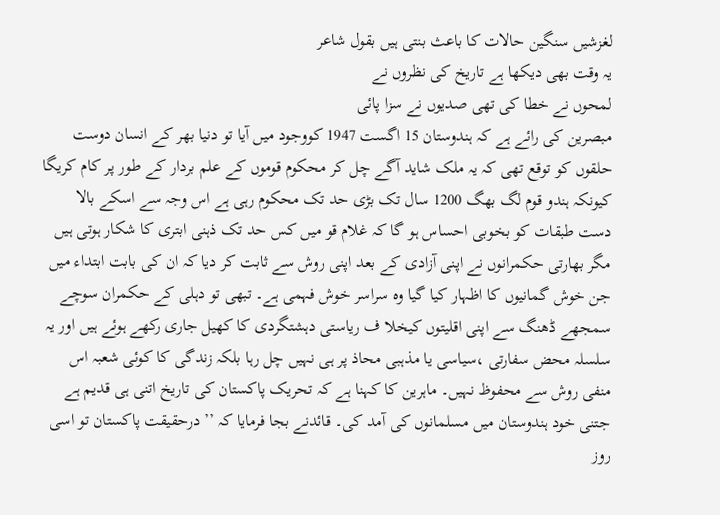لغزشیں سنگین حالات کا باعث بنتی ہیں بقول شاعر
یہ وقت بھی دیکھا ہے تاریخ کی نظروں نے
لمحوں نے خطا کی تھی صدیوں نے سزا پائی
مبصرین کی رائے ہے کہ ہندوستان 15 اگست 1947 کووجود میں آیا تو دنیا بھر کے انسان دوست حلقوں کو توقع تھی کہ یہ ملک شاید آگے چل کر محکوم قوموں کے علم بردار کے طور پر کام کریگا کیونکہ ہندو قوم لگ بھگ 1200 سال تک بڑی حد تک محکوم رہی ہے اس وجہ سے اسکے بالا دست طبقات کو بخوبی احساس ہو گا کہ غلام قو میں کس حد تک ذہنی ابتری کا شکار ہوتی ہیں مگر بھارتی حکمرانوں نے اپنی آزادی کے بعد اپنی روش سے ثابت کر دیا کہ ان کی بابت ابتداء میں جن خوش گمانیوں کا اظہار کیا گیا وہ سراسر خوش فہمی ہے۔ تبھی تو دہلی کے حکمران سوچے سمجھے ڈھنگ سے اپنی اقلیتوں کیخلا ف ریاستی دہشتگردی کا کھیل جاری رکھے ہوئے ہیں اور یہ سلسلہ محض سفارتی ،سیاسی یا مذہبی محاذ پر ہی نہیں چل رہا بلکہ زندگی کا کوئی شعبہ اس منفی روش سے محفوظ نہیں۔ ماہرین کا کہنا ہے کہ تحریک پاکستان کی تاریخ اتنی ہی قدیم ہے جتنی خود ہندوستان میں مسلمانوں کی آمد کی۔ قائدنے بجا فرمایا کہ ’’ درحقیقت پاکستان تو اسی روز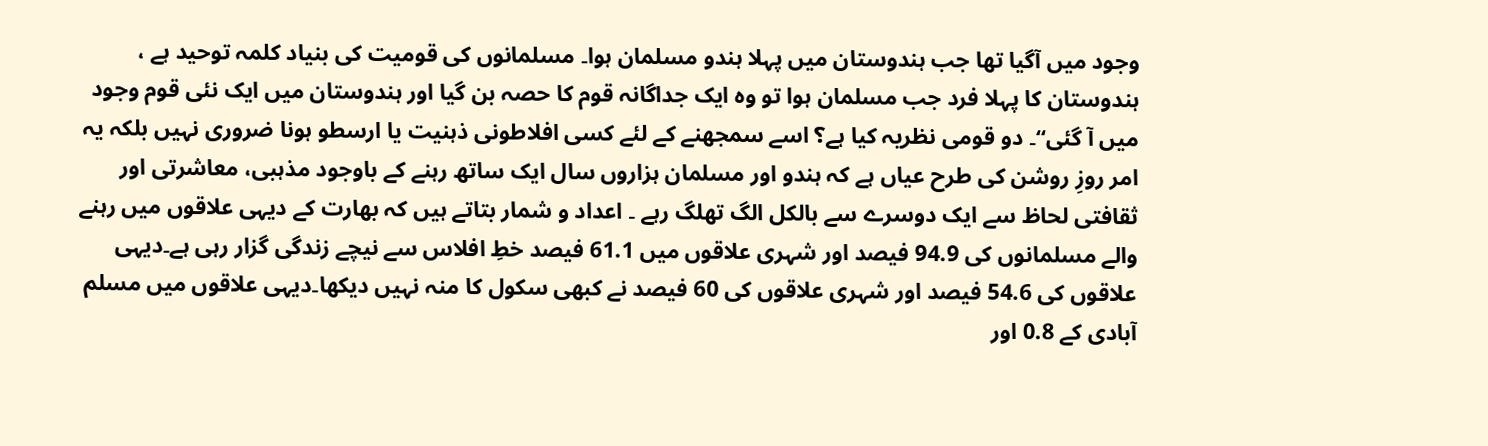وجود میں آگیا تھا جب ہندوستان میں پہلا ہندو مسلمان ہوا۔ مسلمانوں کی قومیت کی بنیاد کلمہ توحید ہے ، ہندوستان کا پہلا فرد جب مسلمان ہوا تو وہ ایک جداگانہ قوم کا حصہ بن گیا اور ہندوستان میں ایک نئی قوم وجود میں آ گئی‘‘۔ دو قومی نظریہ کیا ہے؟ اسے سمجھنے کے لئے کسی افلاطونی ذہنیت یا ارسطو ہونا ضروری نہیں بلکہ یہ امر روزِ روشن کی طرح عیاں ہے کہ ہندو اور مسلمان ہزاروں سال ایک ساتھ رہنے کے باوجود مذہبی، معاشرتی اور ثقافتی لحاظ سے ایک دوسرے سے بالکل الگ تھلگ رہے ۔ اعداد و شمار بتاتے ہیں کہ بھارت کے دیہی علاقوں میں رہنے والے مسلمانوں کی 94.9 فیصد اور شہری علاقوں میں 61.1 فیصد خطِ افلاس سے نیچے زندگی گزار رہی ہے۔دیہی علاقوں کی 54.6 فیصد اور شہری علاقوں کی 60 فیصد نے کبھی سکول کا منہ نہیں دیکھا۔دیہی علاقوں میں مسلم آبادی کے 0.8 اور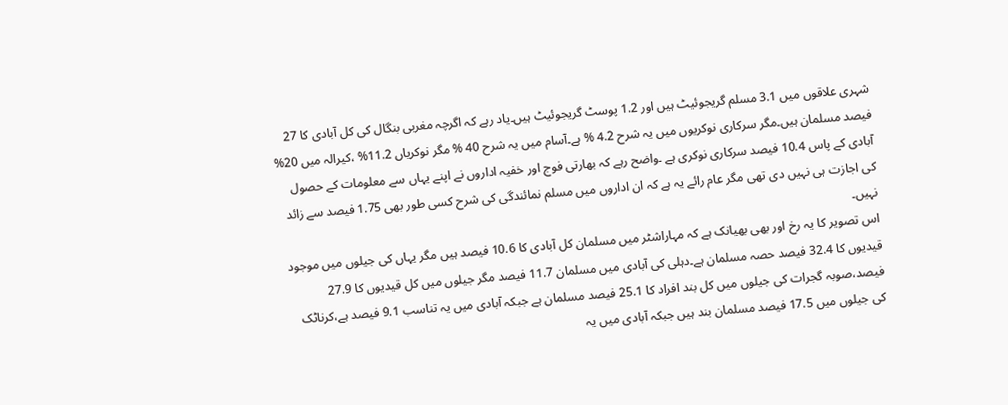شہری علاقوں میں 3.1 مسلم گریجوئیٹ ہیں اور 1.2 پوسٹ گریجوئیٹ ہیں۔یاد رہے کہ اگرچہ مغربی بنگال کی کل آبادی کا 27 فیصد مسلمان ہیں۔مگر سرکاری نوکریوں میں یہ شرح 4.2 % ہے۔آسام میں یہ شرح 40 % مگر نوکریاں 11.2% ،کیرالہ میں 20% آبادی کے پاس 10.4 فیصد سرکاری نوکری ہے ۔واضح رہے کہ بھارتی فوج اور خفیہ اداروں نے اپنے یہاں سے معلومات کے حصول کی اجازت ہی نہیں دی تھی مگر عام رائے یہ ہے کہ ان اداروں میں مسلم نمائندگی کی شرح کسی طور بھی 1.75 فیصد سے زائد نہیں۔
اس تصویر کا یہ رخ اور بھی بھیانک ہے کہ مہاراشٹر میں مسلمان کل آبادی کا 10.6 فیصد ہیں مگر یہاں کی جیلوں میں موجود قیدیوں کا 32.4 فیصد حصہ مسلمان ہے۔دہلی کی آبادی میں مسلمان 11.7 فیصد مگر جیلوں میں کل قیدیوں کا 27.9 فیصد،صوبہ گجرات کی جیلوں میں کل بند افراد کا 25.1 فیصد مسلمان ہے جبکہ آبادی میں یہ تناسب 9.1 فیصد ہے،کرناٹک کی جیلوں میں 17.5 فیصد مسلمان بند ہیں جبکہ آبادی میں یہ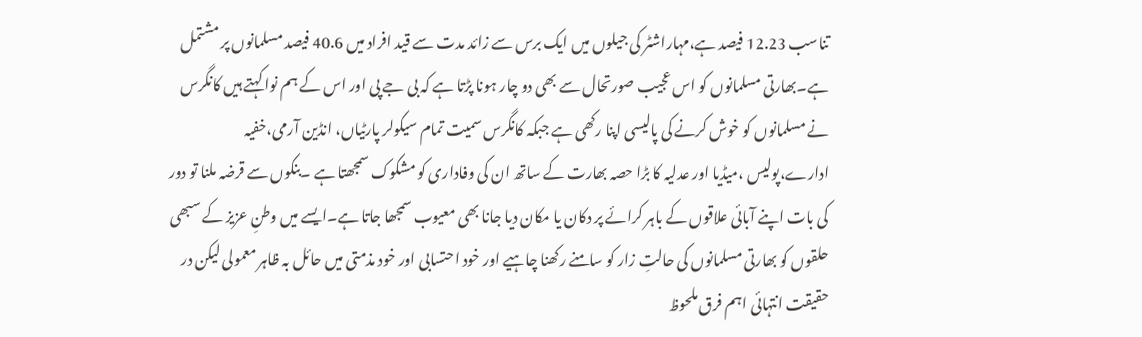تناسب 12.23 فیصد ہے،مہاراشٹر کی جیلوں میں ایک برس سے زائد مدت سے قید افراد میں 40.6 فیصد مسلمانوں پر مشتمل ہے۔بھارتی مسلمانوں کو اس عجیب صورتحال سے بھی دو چار ہونا پڑتا ہے کہ بی جے پی اور اس کے ہم نوا کہتے ہیں کانگرس نے مسلمانوں کو خوش کرنے کی پالیسی اپنا رکھی ہے جبکہ کانگرس سمیت تمام سیکولر پارٹیاں، انڈین آرمی،خفیہ ادارے،پولیس ،میڈیا اور عدلیہ کا بڑا حصہ بھارت کے ساتھ ان کی وفاداری کو مشکوک سمجھتا ہے ۔بنکوں سے قرضہ ملنا تو دور کی بات اپنے آبائی علاقوں کے باہر کرائے پر دکان یا مکان دیا جانا بھی معیوب سمجھا جاتا ہے۔ایسے میں وطنِ عزیز کے سبھی حلقوں کو بھارتی مسلمانوں کی حالتِ زار کو سامنے رکھنا چاہیے اور خود احتسابی اور خود مذمتی میں حائل بہ ظاہر معمولی لیکن در حقیقت انتہائی اہم فرق ملحوظ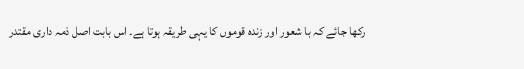رکھا جائے کہ با شعور اور زندہ قوموں کا یہی طریقہ ہوتا ہے۔ اس بابت اصل ذمہ داری مقتدر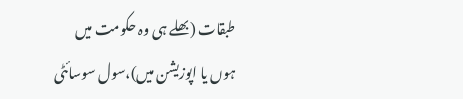طبقات (بھلے ہی وہ حکومت میں ہوں یا اپوزیشن میں)،سول سوسائٹی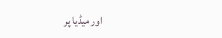اور میڈیا پر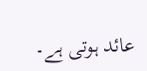عائد ہوتی ہے۔